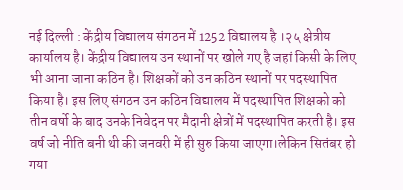नई दिल्ली : केंद्रीय विद्यालय संगठन में 1252 विद्यालय है ।२५ क्षेत्रीय कार्यालय है। केंद्रीय विद्यालय उन स्थानों पर खोले गए है जहां किसी के लिए भी आना जाना कठिन है। शिक्षकों को उन कठिन स्थानों पर पदस्थापित किया है। इस लिए संगठन उन कठिन विद्यालय में पदस्थापित शिक्षको को तीन वर्षो के बाद उनके निवेदन पर मैदानी क्षेत्रों में पदस्थापित करती है। इस वर्ष जो नीति बनी थी की जनवरी में ही सुरु किया जाएगा।लेकिन सितंबर हो गया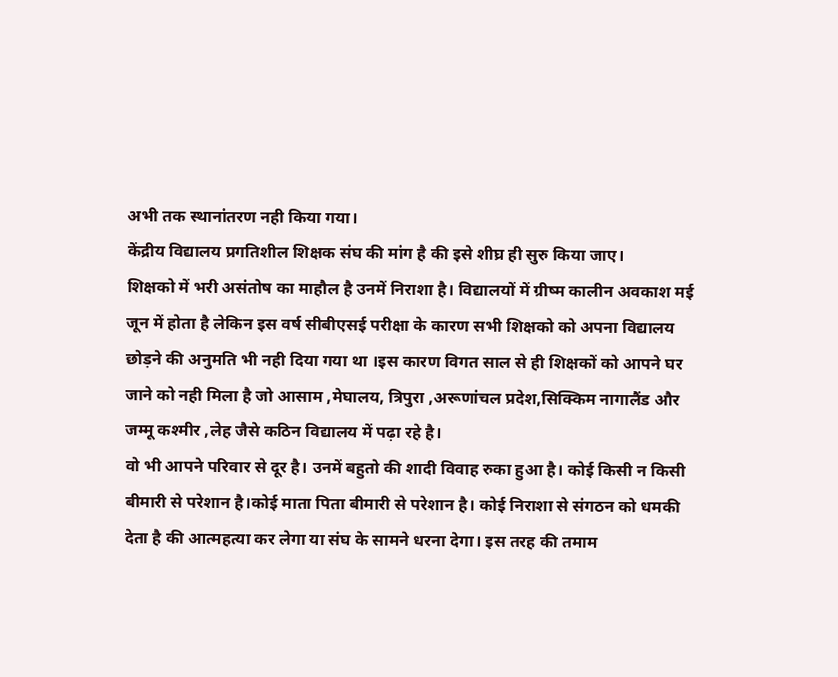अभी तक स्थानांतरण नही किया गया।
केंद्रीय विद्यालय प्रगतिशील शिक्षक संघ की मांग है की इसे शीघ्र ही सुरु किया जाए।
शिक्षको में भरी असंतोष का माहौल है उनमें निराशा है। विद्यालयों में ग्रीष्म कालीन अवकाश मई जून में होता है लेकिन इस वर्ष सीबीएसई परीक्षा के कारण सभी शिक्षको को अपना विद्यालय छोड़ने की अनुमति भी नही दिया गया था ।इस कारण विगत साल से ही शिक्षकों को आपने घर जाने को नही मिला है जो आसाम ,मेघालय, त्रिपुरा ,अरूणांचल प्रदेश,सिक्किम नागालैंड और जम्मू कश्मीर ,लेह जैसे कठिन विद्यालय में पढ़ा रहे है।
वो भी आपने परिवार से दूर है। उनमें बहुतो की शादी विवाह रुका हुआ है। कोई किसी न किसी बीमारी से परेशान है।कोई माता पिता बीमारी से परेशान है। कोई निराशा से संगठन को धमकी देता है की आत्महत्या कर लेगा या संघ के सामने धरना देगा। इस तरह की तमाम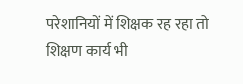परेशानियों में शिक्षक रह रहा तो शिक्षण कार्य भी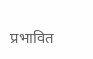प्रभावित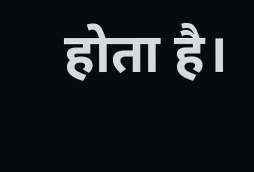होता है।